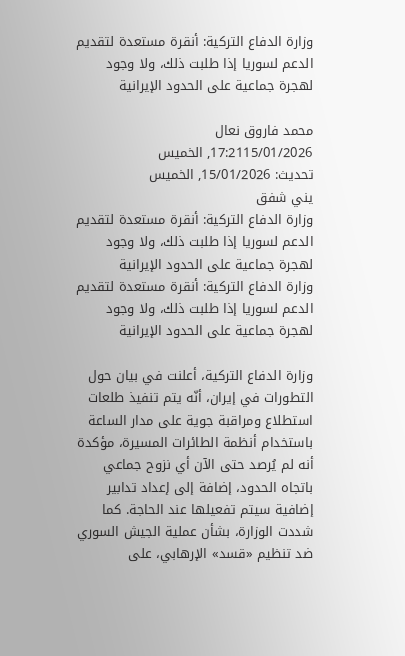وزارة الدفاع التركية: أنقرة مستعدة لتقديم الدعم لسوريا إذا طلبت ذلك، ولا وجود لهجرة جماعية على الحدود الإيرانية

محمد فاروق نعال
17:2115/01/2026, الخميس
تحديث: 15/01/2026, الخميس
يني شفق
وزارة الدفاع التركية: أنقرة مستعدة لتقديم الدعم لسوريا إذا طلبت ذلك، ولا وجود لهجرة جماعية على الحدود الإيرانية
وزارة الدفاع التركية: أنقرة مستعدة لتقديم الدعم لسوريا إذا طلبت ذلك، ولا وجود لهجرة جماعية على الحدود الإيرانية

وزارة الدفاع التركية، أعلنت في بيان حول التطورات في إيران، أنّه يتم تنفيذ طلعات استطلاع ومراقبة جوية على مدار الساعة باستخدام أنظمة الطائرات المسيرة، مؤكدة أنه لم يُرصد حتى الآن أي نزوح جماعي باتجاه الحدود، إضافة إلى إعداد تدابير إضافية سيتم تفعيلها عند الحاجة. كما شددت الوزارة، بشأن عملية الجيش السوري ضد تنظيم «قسد» الإرهابي، على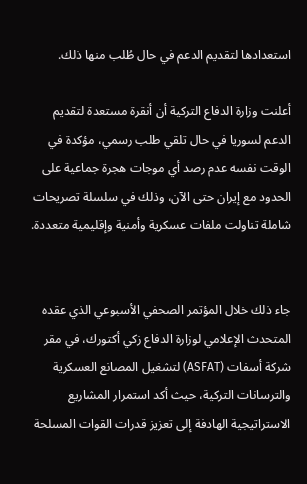استعدادها لتقديم الدعم في حال طُلب منها ذلك.

أعلنت وزارة الدفاع التركية أن أنقرة مستعدة لتقديم الدعم لسوريا في حال تلقي طلب رسمي، مؤكدة في الوقت نفسه عدم رصد أي موجات هجرة جماعية على الحدود مع إيران حتى الآن، وذلك في سلسلة تصريحات شاملة تناولت ملفات عسكرية وأمنية وإقليمية متعددة.


جاء ذلك خلال المؤتمر الصحفي الأسبوعي الذي عقده المتحدث الإعلامي لوزارة الدفاع زكي أكتورك، في مقر شركة أسفات (ASFAT) لتشغيل المصانع العسكرية والترسانات التركية، حيث أكد استمرار المشاريع الاستراتيجية الهادفة إلى تعزيز قدرات القوات المسلحة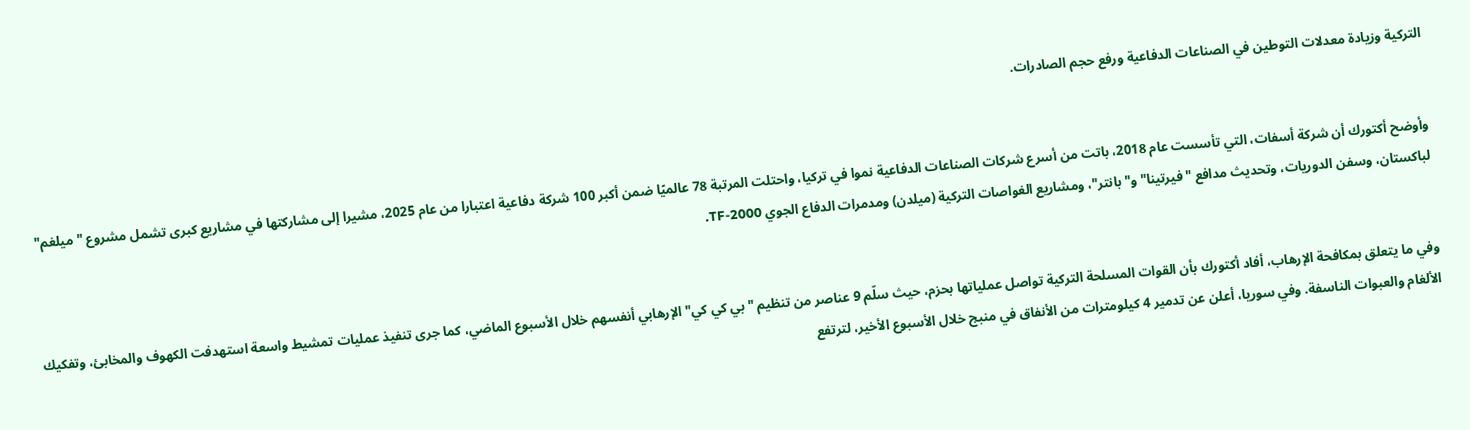التركية وزيادة معدلات التوطين في الصناعات الدفاعية ورفع حجم الصادرات.


وأوضح أكتورك أن شركة أسفات، التي تأسست عام 2018، باتت من أسرع شركات الصناعات الدفاعية نموا في تركيا، واحتلت المرتبة 78 عالميًا ضمن أكبر 100 شركة دفاعية اعتبارا من عام 2025، مشيرا إلى مشاركتها في مشاريع كبرى تشمل مشروع "ميلغم" لباكستان، وسفن الدوريات، وتحديث مدافع "فيرتينا" و"بانتر"، ومشاريع الغواصات التركية (ميلدن) ومدمرات الدفاع الجوي TF-2000.


وفي ما يتعلق بمكافحة الإرهاب، أفاد أكتورك بأن القوات المسلحة التركية تواصل عملياتها بحزم، حيث سلّم 9 عناصر من تنظيم "بي كي كي" الإرهابي أنفسهم خلال الأسبوع الماضي، كما جرى تنفيذ عمليات تمشيط واسعة استهدفت الكهوف والمخابئ، وتفكيك الألغام والعبوات الناسفة. وفي سوريا، أعلن عن تدمير 4 كيلومترات من الأنفاق في منبج خلال الأسبوع الأخير، لترتفع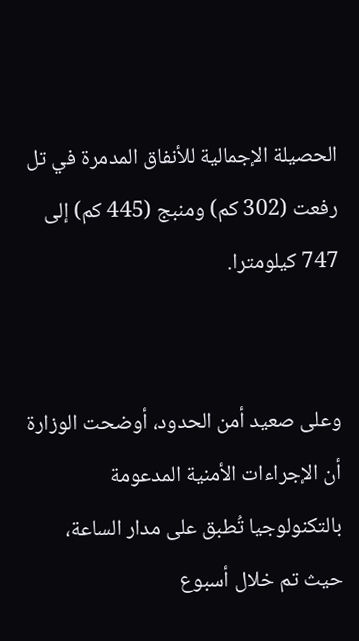الحصيلة الإجمالية للأنفاق المدمرة في تل رفعت (302 كم) ومنبج (445 كم) إلى 747 كيلومترا.


وعلى صعيد أمن الحدود، أوضحت الوزارة أن الإجراءات الأمنية المدعومة بالتكنولوجيا تُطبق على مدار الساعة، حيث تم خلال أسبوع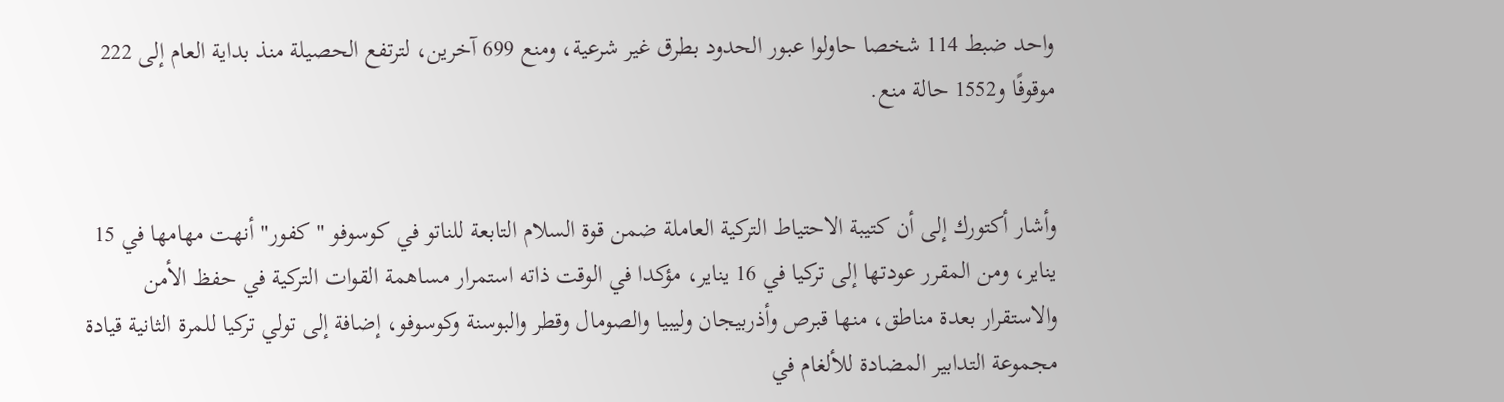واحد ضبط 114 شخصا حاولوا عبور الحدود بطرق غير شرعية، ومنع 699 آخرين، لترتفع الحصيلة منذ بداية العام إلى 222 موقوفًا و1552 حالة منع.


وأشار أكتورك إلى أن كتيبة الاحتياط التركية العاملة ضمن قوة السلام التابعة للناتو في كوسوفو "كفور" أنهت مهامها في 15 يناير، ومن المقرر عودتها إلى تركيا في 16 يناير، مؤكدا في الوقت ذاته استمرار مساهمة القوات التركية في حفظ الأمن والاستقرار بعدة مناطق، منها قبرص وأذربيجان وليبيا والصومال وقطر والبوسنة وكوسوفو، إضافة إلى تولي تركيا للمرة الثانية قيادة مجموعة التدابير المضادة للألغام في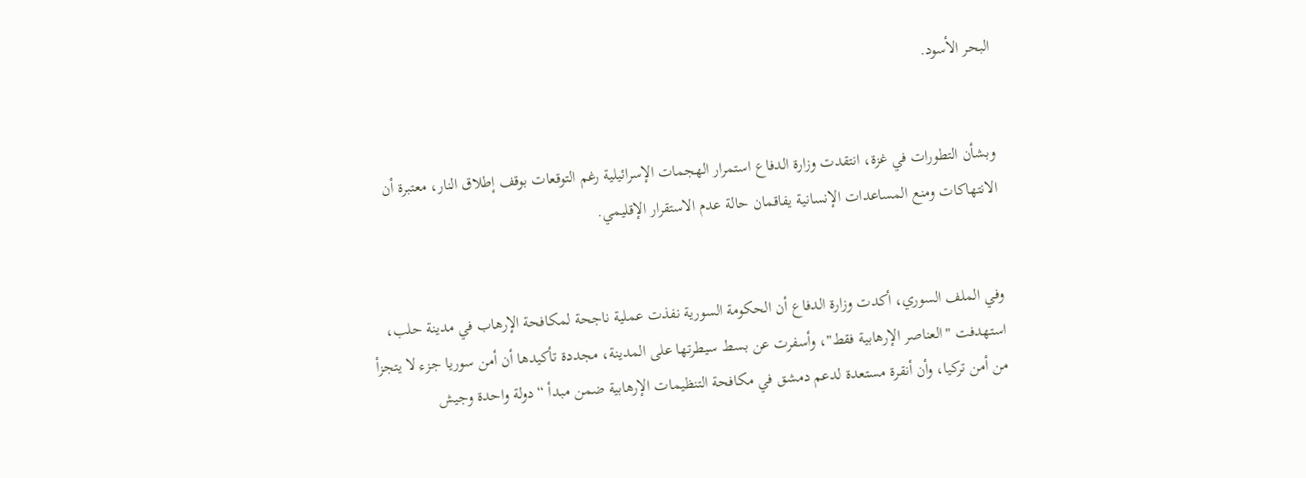البحر الأسود.


وبشأن التطورات في غزة، انتقدت وزارة الدفاع استمرار الهجمات الإسرائيلية رغم التوقعات بوقف إطلاق النار، معتبرة أن الانتهاكات ومنع المساعدات الإنسانية يفاقمان حالة عدم الاستقرار الإقليمي.


وفي الملف السوري، أكدت وزارة الدفاع أن الحكومة السورية نفذت عملية ناجحة لمكافحة الإرهاب في مدينة حلب، استهدفت "العناصر الإرهابية فقط"، وأسفرت عن بسط سيطرتها على المدينة، مجددة تأكيدها أن أمن سوريا جزء لا يتجزأ من أمن تركيا، وأن أنقرة مستعدة لدعم دمشق في مكافحة التنظيمات الإرهابية ضمن مبدأ “دولة واحدة وجيش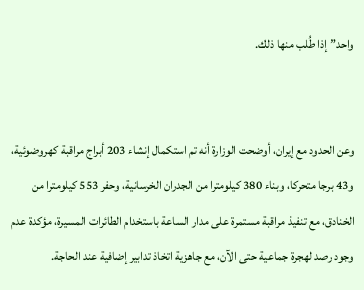واحد” إذا طُلب منها ذلك.


وعن الحدود مع إيران، أوضحت الوزارة أنه تم استكمال إنشاء 203 أبراج مراقبة كهروضوئية، و43 برجا متحركا، وبناء 380 كيلومترا من الجدران الخرسانية، وحفر 553 كيلومترا من الخنادق، مع تنفيذ مراقبة مستمرة على مدار الساعة باستخدام الطائرات المسيرة، مؤكدة عدم وجود رصد لهجرة جماعية حتى الآن، مع جاهزية اتخاذ تدابير إضافية عند الحاجة.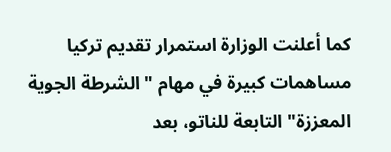كما أعلنت الوزارة استمرار تقديم تركيا مساهمات كبيرة في مهام "الشرطة الجوية المعززة" التابعة للناتو، بعد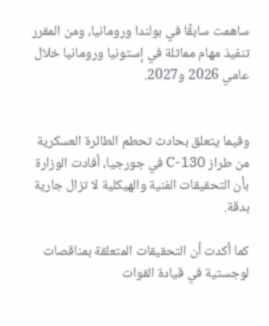ساهمت سابقًا في بولندا ورومانيا، ومن المقرر تنفيذ مهام مماثلة في إستونيا ورومانيا خلال عامي 2026 و2027.


وفيما يتعلق بحادث تحطم الطائرة العسكرية من طراز C-130 في جورجيا، أفادت الوزارة بأن التحقيقات الفنية والهيكلية لا تزال جارية بدقة.

كما أكدت أن التحقيقات المتعلقة بمناقصات لوجستية في قيادة القوات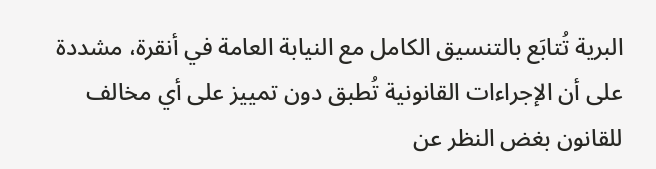البرية تُتابَع بالتنسيق الكامل مع النيابة العامة في أنقرة، مشددة على أن الإجراءات القانونية تُطبق دون تمييز على أي مخالف للقانون بغض النظر عن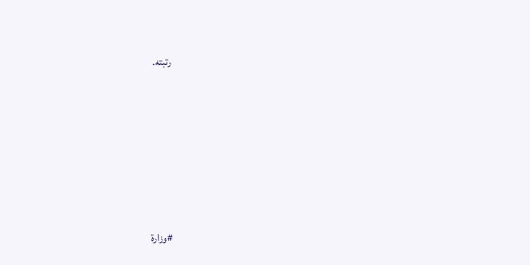رتبته.






#وزارة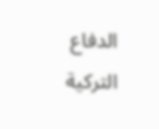الدفاع التركية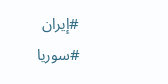#إيران
#سوريا